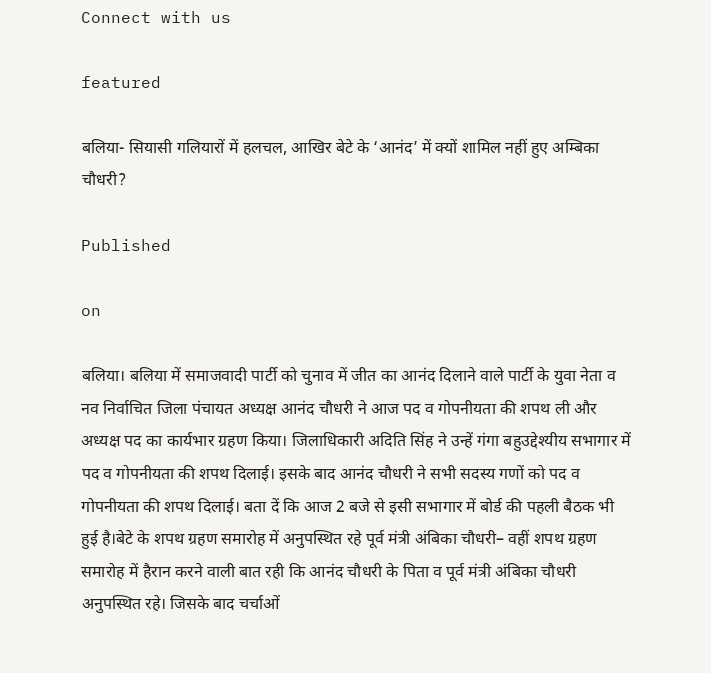Connect with us

featured

बलिया- सियासी गलियारों में हलचल, आखिर बेटे के ‘आनंद’ में क्यों शामिल नहीं हुए अम्बिका चौधरी?

Published

on

बलिया। बलिया में समाजवादी पार्टी को चुनाव में जीत का आनंद दिलाने वाले पार्टी के युवा नेता व नव निर्वाचित जिला पंचायत अध्यक्ष आनंद चौधरी ने आज पद व गोपनीयता की शपथ ली और अध्यक्ष पद का कार्यभार ग्रहण किया। जिलाधिकारी अदिति सिंह ने उन्हें गंगा बहुउद्देश्यीय सभागार में पद व गोपनीयता की शपथ दिलाई। इसके बाद आनंद चौधरी ने सभी सदस्य गणों को पद व गोपनीयता की शपथ दिलाई। बता दें कि आज 2 बजे से इसी सभागार में बोर्ड की पहली बैठक भी हुई है।बेटे के शपथ ग्रहण समारोह में अनुपस्थित रहे पूर्व मंत्री अंबिका चौधरी– वहीं शपथ ग्रहण समारोह में हैरान करने वाली बात रही कि आनंद चौधरी के पिता व पूर्व मंत्री अंबिका चौधरी अनुपस्थित रहे। जिसके बाद चर्चाओं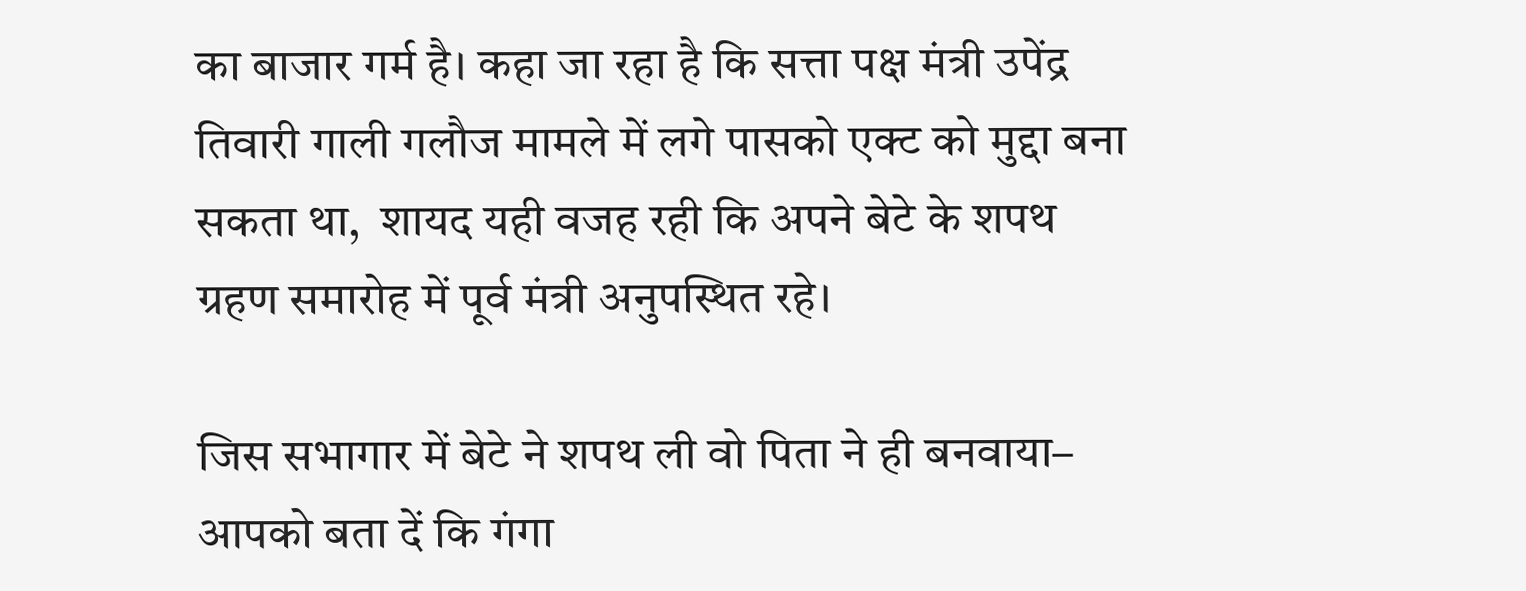का बाजार गर्म है। कहा जा रहा है कि सत्ता पक्ष मंत्री उपेंद्र तिवारी गाली गलौज मामले में लगे पासको एक्ट को मुद्दा बना सकता था,  शायद यही वजह रही कि अपने बेटे के शपथ ग्रहण समारोह में पूर्व मंत्री अनुपस्थित रहे।

जिस सभागार में बेटे ने शपथ ली वो पिता ने ही बनवाया– आपको बता दें कि गंगा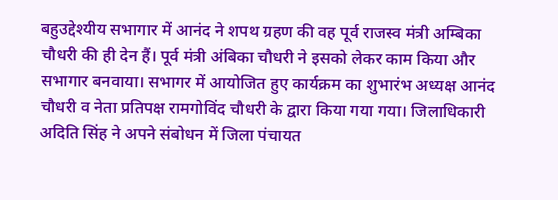बहुउद्देश्यीय सभागार में आनंद ने शपथ ग्रहण की वह पूर्व राजस्व मंत्री अम्बिका चौधरी की ही देन हैं। पूर्व मंत्री अंबिका चौधरी ने इसको लेकर काम किया और सभागार बनवाया। सभागर में आयोजित हुए कार्यक्रम का शुभारंभ अध्यक्ष आनंद चौधरी व नेता प्रतिपक्ष रामगोविंद चौधरी के द्वारा किया गया गया। जिलाधिकारी अदिति सिंह ने अपने संबोधन में जिला पंचायत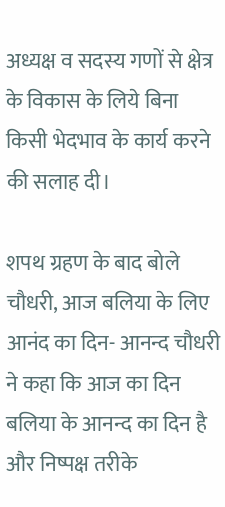अध्यक्ष व सदस्य गणों से क्षेत्र के विकास के लिये बिना किसी भेदभाव के कार्य करने की सलाह दी।

शपथ ग्रहण के बाद बोले चौधरी, आज बलिया के लिए आनंद का दिन- आनन्द चौधरी ने कहा कि आज का दिन बलिया के आनन्द का दिन है और निष्पक्ष तरीके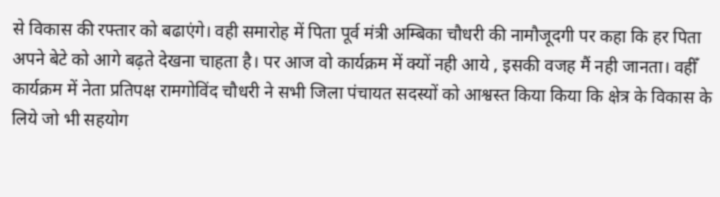से विकास की रफ्तार को बढाएंगे। वही समारोह में पिता पूर्व मंत्री अम्बिका चौधरी की नामौजूदगी पर कहा कि हर पिता अपने बेटे को आगे बढ़ते देखना चाहता है। पर आज वो कार्यक्रम में क्यों नही आये , इसकी वजह मैं नही जानता। वहीँ कार्यक्रम में नेता प्रतिपक्ष रामगोविंद चौधरी ने सभी जिला पंचायत सदस्यों को आश्वस्त किया किया कि क्षेत्र के विकास के लिये जो भी सहयोग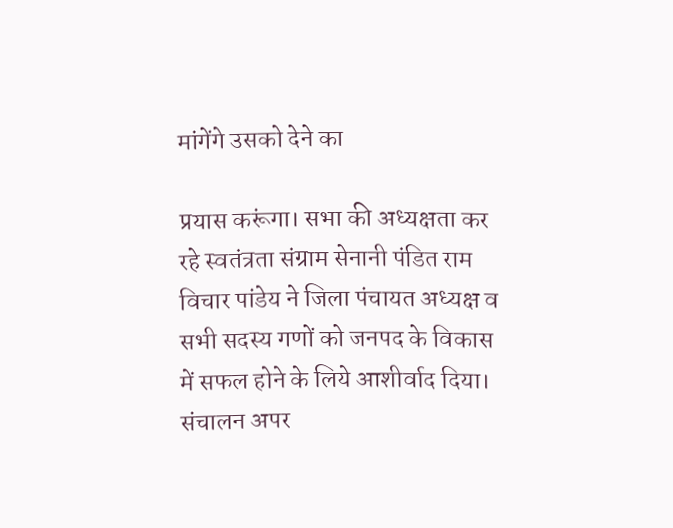मांगेंगे उसको देने का

प्रयास करूंगा। सभा की अध्यक्षता कर रहे स्वतंत्रता संग्राम सेनानी पंडित राम विचार पांडेय ने जिला पंचायत अध्यक्ष व सभी सदस्य गणों को जनपद के विकास में सफल होने के लिये आशीर्वाद दिया। संचालन अपर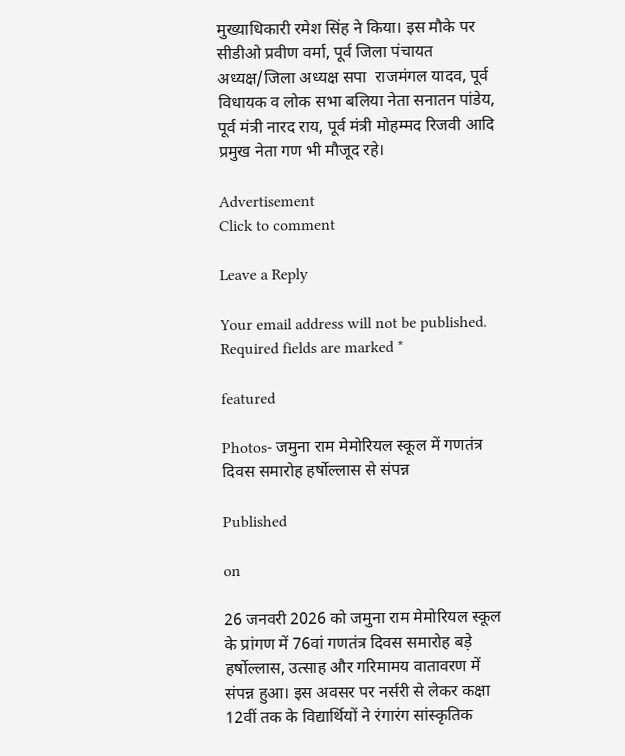मुख्याधिकारी रमेश सिंह ने किया। इस मौके पर सीडीओ प्रवीण वर्मा, पूर्व जिला पंचायत अध्यक्ष/जिला अध्यक्ष सपा  राजमंगल यादव, पूर्व विधायक व लोक सभा बलिया नेता सनातन पांडेय, पूर्व मंत्री नारद राय, पूर्व मंत्री मोहम्मद रिजवी आदि प्रमुख नेता गण भी मौजूद रहे।

Advertisement
Click to comment

Leave a Reply

Your email address will not be published. Required fields are marked *

featured

Photos- जमुना राम मेमोरियल स्कूल में गणतंत्र दिवस समारोह हर्षोल्लास से संपन्न

Published

on

26 जनवरी 2026 को जमुना राम मेमोरियल स्कूल के प्रांगण में 76वां गणतंत्र दिवस समारोह बड़े हर्षोल्लास, उत्साह और गरिमामय वातावरण में संपन्न हुआ। इस अवसर पर नर्सरी से लेकर कक्षा 12वीं तक के विद्यार्थियों ने रंगारंग सांस्कृतिक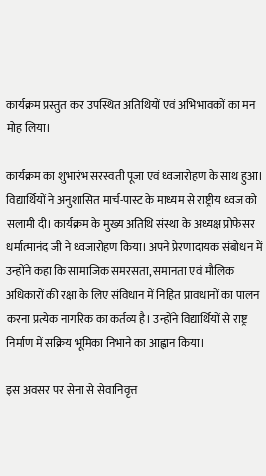कार्यक्रम प्रस्तुत कर उपस्थित अतिथियों एवं अभिभावकों का मन मोह लिया।

कार्यक्रम का शुभारंभ सरस्वती पूजा एवं ध्वजारोहण के साथ हुआ। विद्यार्थियों ने अनुशासित मार्च-पास्ट के माध्यम से राष्ट्रीय ध्वज को सलामी दी। कार्यक्रम के मुख्य अतिथि संस्था के अध्यक्ष प्रोफेसर धर्मात्मानंद जी ने ध्वजारोहण किया। अपने प्रेरणादायक संबोधन में उन्होंने कहा कि सामाजिक समरसता, समानता एवं मौलिक अधिकारों की रक्षा के लिए संविधान में निहित प्रावधानों का पालन करना प्रत्येक नागरिक का कर्तव्य है। उन्होंने विद्यार्थियों से राष्ट्र निर्माण में सक्रिय भूमिका निभाने का आह्वान किया।

इस अवसर पर सेना से सेवानिवृत्त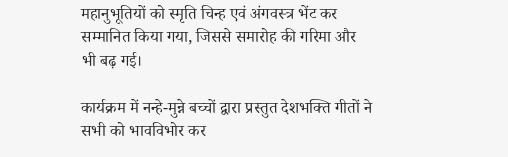महानुभूतियों को स्मृति चिन्ह एवं अंगवस्त्र भेंट कर सम्मानित किया गया, जिससे समारोह की गरिमा और भी बढ़ गई।

कार्यक्रम में नन्हे-मुन्ने बच्चों द्वारा प्रस्तुत देशभक्ति गीतों ने सभी को भावविभोर कर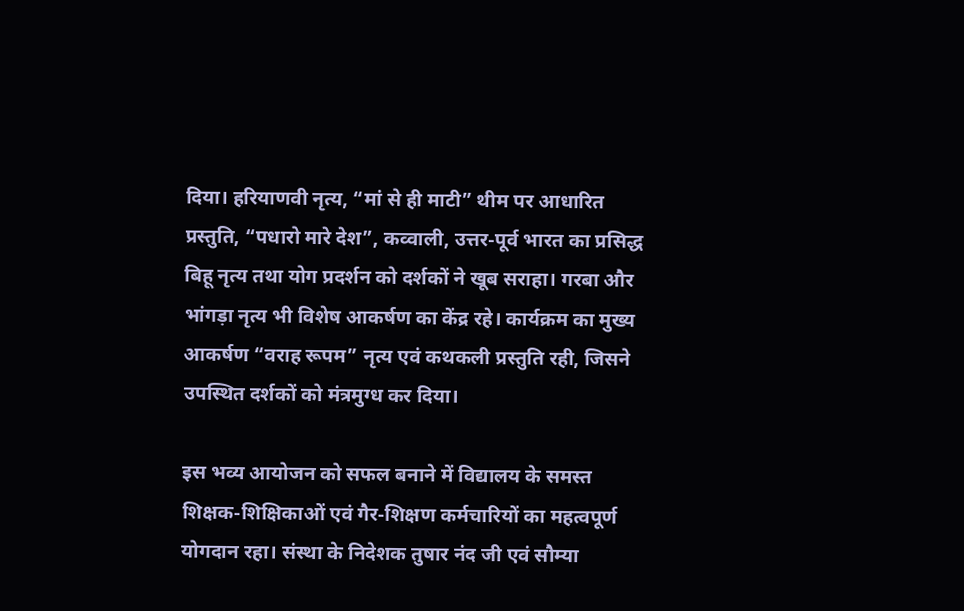दिया। हरियाणवी नृत्य, “मां से ही माटी” थीम पर आधारित प्रस्तुति, “पधारो मारे देश”, कव्वाली, उत्तर-पूर्व भारत का प्रसिद्ध बिहू नृत्य तथा योग प्रदर्शन को दर्शकों ने खूब सराहा। गरबा और भांगड़ा नृत्य भी विशेष आकर्षण का केंद्र रहे। कार्यक्रम का मुख्य आकर्षण “वराह रूपम” नृत्य एवं कथकली प्रस्तुति रही, जिसने उपस्थित दर्शकों को मंत्रमुग्ध कर दिया।

इस भव्य आयोजन को सफल बनाने में विद्यालय के समस्त शिक्षक-शिक्षिकाओं एवं गैर-शिक्षण कर्मचारियों का महत्वपूर्ण योगदान रहा। संस्था के निदेशक तुषार नंद जी एवं सौम्या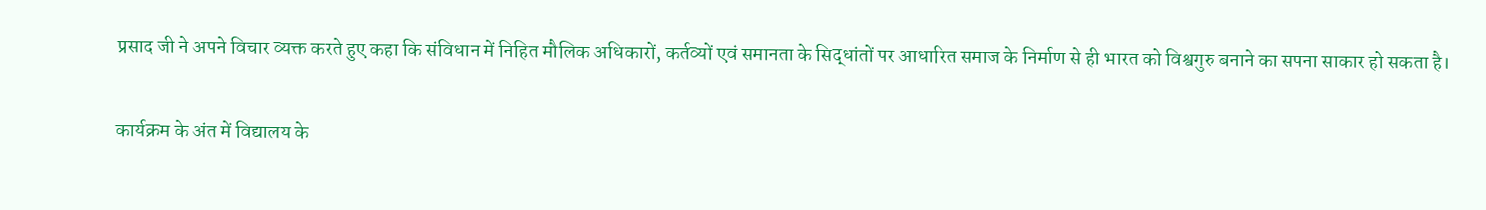प्रसाद जी ने अपने विचार व्यक्त करते हुए कहा कि संविधान में निहित मौलिक अधिकारों, कर्तव्यों एवं समानता के सिद्धांतों पर आधारित समाज के निर्माण से ही भारत को विश्वगुरु बनाने का सपना साकार हो सकता है।

कार्यक्रम के अंत में विद्यालय के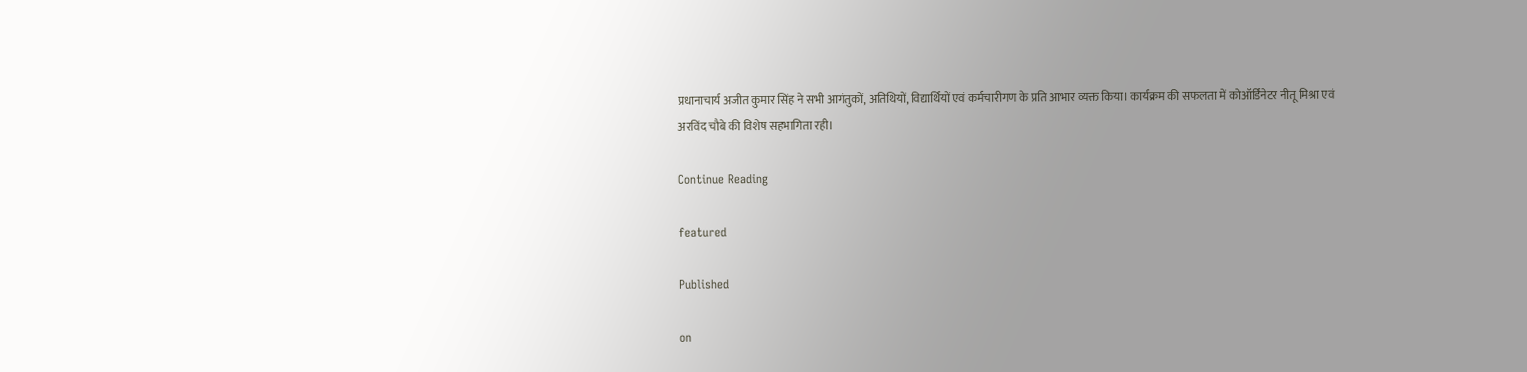प्रधानाचार्य अजीत कुमार सिंह ने सभी आगंतुकों, अतिथियों, विद्यार्थियों एवं कर्मचारीगण के प्रति आभार व्यक्त किया। कार्यक्रम की सफलता में कोऑर्डिनेटर नीतू मिश्रा एवं अरविंद चौबे की विशेष सहभागिता रही।

Continue Reading

featured

Published

on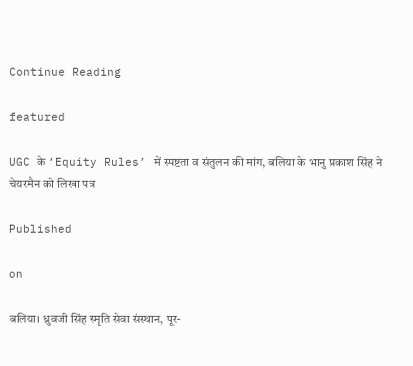Continue Reading

featured

UGC के ‘Equity Rules’ में स्पष्टता व संतुलन की मांग, बलिया के भानु प्रकाश सिंह ने चेयरमैन को लिखा पत्र

Published

on

बलिया। ध्रुवजी सिंह स्मृति सेवा संस्थान, पूर-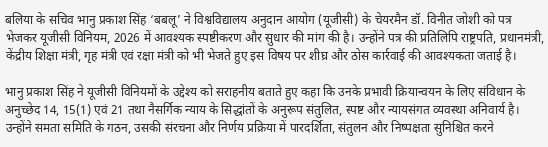बलिया के सचिव भानु प्रकाश सिंह ‘बबलू’ ने विश्वविद्यालय अनुदान आयोग (यूजीसी) के चेयरमैन डॉ. विनीत जोशी को पत्र भेजकर यूजीसी विनियम, 2026 में आवश्यक स्पष्टीकरण और सुधार की मांग की है। उन्होंने पत्र की प्रतिलिपि राष्ट्रपति, प्रधानमंत्री, केंद्रीय शिक्षा मंत्री, गृह मंत्री एवं रक्षा मंत्री को भी भेजते हुए इस विषय पर शीघ्र और ठोस कार्रवाई की आवश्यकता जताई है।

भानु प्रकाश सिंह ने यूजीसी विनियमों के उद्देश्य को सराहनीय बताते हुए कहा कि उनके प्रभावी क्रियान्वयन के लिए संविधान के अनुच्छेद 14, 15(1) एवं 21 तथा नैसर्गिक न्याय के सिद्धांतों के अनुरूप संतुलित, स्पष्ट और न्यायसंगत व्यवस्था अनिवार्य है। उन्होंने समता समिति के गठन, उसकी संरचना और निर्णय प्रक्रिया में पारदर्शिता, संतुलन और निष्पक्षता सुनिश्चित करने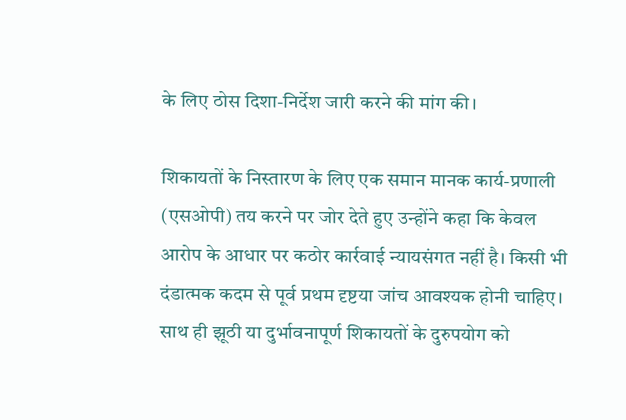के लिए ठोस दिशा-निर्देश जारी करने की मांग की।

शिकायतों के निस्तारण के लिए एक समान मानक कार्य-प्रणाली (एसओपी) तय करने पर जोर देते हुए उन्होंने कहा कि केवल आरोप के आधार पर कठोर कार्रवाई न्यायसंगत नहीं है। किसी भी दंडात्मक कदम से पूर्व प्रथम दृष्टया जांच आवश्यक होनी चाहिए। साथ ही झूठी या दुर्भावनापूर्ण शिकायतों के दुरुपयोग को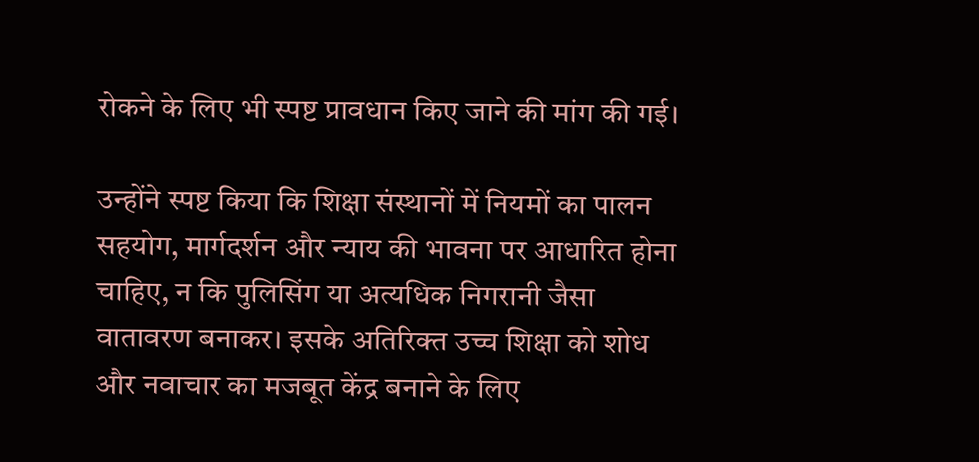रोकने के लिए भी स्पष्ट प्रावधान किए जाने की मांग की गई।

उन्होंने स्पष्ट किया कि शिक्षा संस्थानों में नियमों का पालन सहयोग, मार्गदर्शन और न्याय की भावना पर आधारित होना चाहिए, न कि पुलिसिंग या अत्यधिक निगरानी जैसा वातावरण बनाकर। इसके अतिरिक्त उच्च शिक्षा को शोध और नवाचार का मजबूत केंद्र बनाने के लिए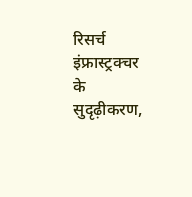रिसर्च इंफ्रास्ट्रक्चर के सुदृढ़ीकरण,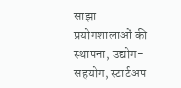साझा प्रयोगशालाओं की स्थापना, उद्योग-सहयोग, स्टार्टअप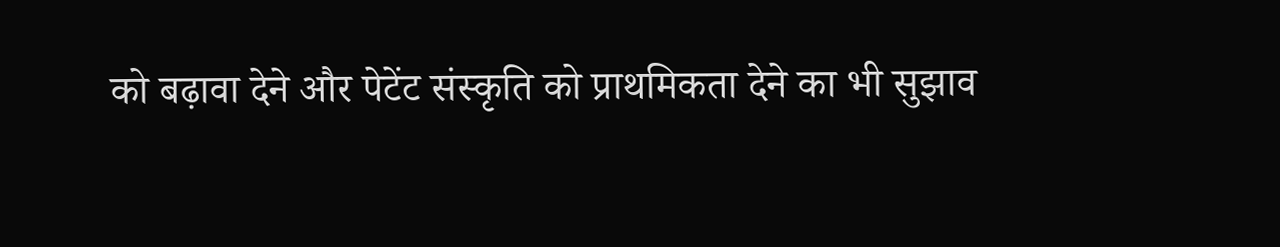को बढ़ावा देने और पेटेंट संस्कृति को प्राथमिकता देने का भी सुझाव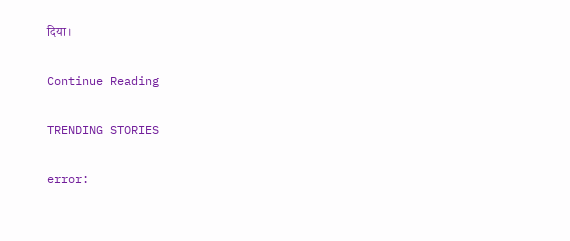दिया।

Continue Reading

TRENDING STORIES

error: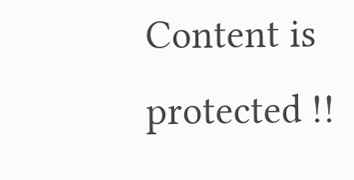Content is protected !!